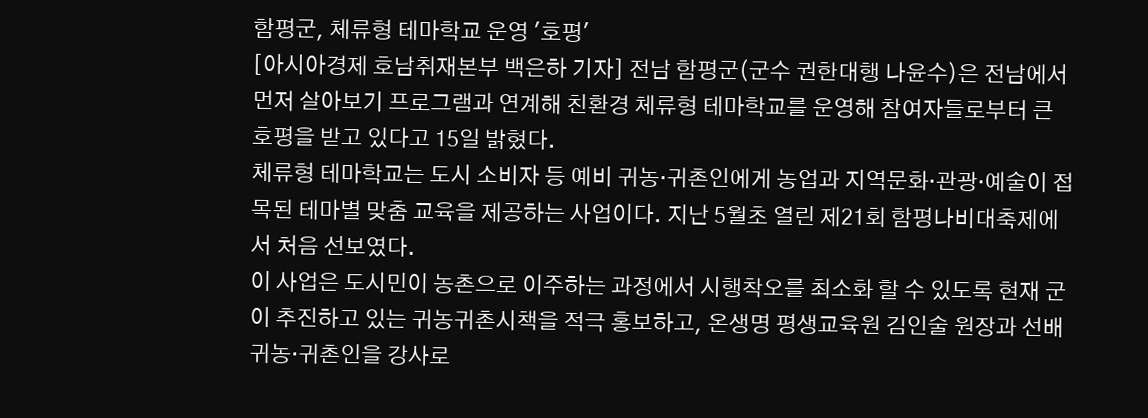함평군, 체류형 테마학교 운영 '호평'
[아시아경제 호남취재본부 백은하 기자] 전남 함평군(군수 권한대행 나윤수)은 전남에서 먼저 살아보기 프로그램과 연계해 친환경 체류형 테마학교를 운영해 참여자들로부터 큰 호평을 받고 있다고 15일 밝혔다.
체류형 테마학교는 도시 소비자 등 예비 귀농·귀촌인에게 농업과 지역문화·관광·예술이 접목된 테마별 맞춤 교육을 제공하는 사업이다. 지난 5월초 열린 제21회 함평나비대축제에서 처음 선보였다.
이 사업은 도시민이 농촌으로 이주하는 과정에서 시행착오를 최소화 할 수 있도록 현재 군이 추진하고 있는 귀농귀촌시책을 적극 홍보하고, 온생명 평생교육원 김인술 원장과 선배 귀농·귀촌인을 강사로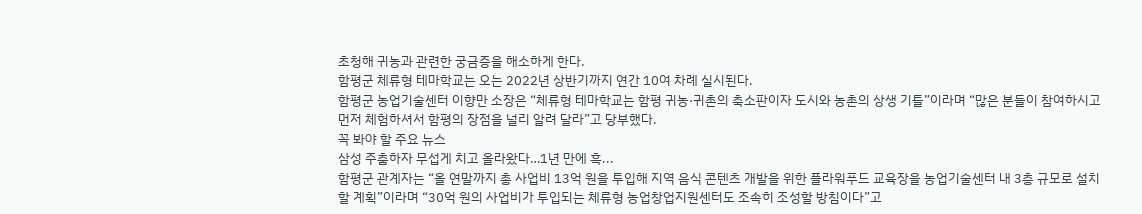초청해 귀농과 관련한 궁금증을 해소하게 한다.
함평군 체류형 테마학교는 오는 2022년 상반기까지 연간 10여 차례 실시된다.
함평군 농업기술센터 이향만 소장은 “체류형 테마학교는 함평 귀농·귀촌의 축소판이자 도시와 농촌의 상생 기틀”이라며 “많은 분들이 참여하시고 먼저 체험하셔서 함평의 장점을 널리 알려 달라”고 당부했다.
꼭 봐야 할 주요 뉴스
삼성 주춤하자 무섭게 치고 올라왔다…1년 만에 흑...
함평군 관계자는 “올 연말까지 총 사업비 13억 원을 투입해 지역 음식 콘텐츠 개발을 위한 플라워푸드 교육장을 농업기술센터 내 3층 규모로 설치할 계획”이라며 “30억 원의 사업비가 투입되는 체류형 농업창업지원센터도 조속히 조성할 방침이다”고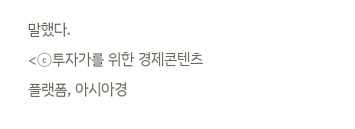말했다.
<ⓒ투자가를 위한 경제콘텐츠 플랫폼, 아시아경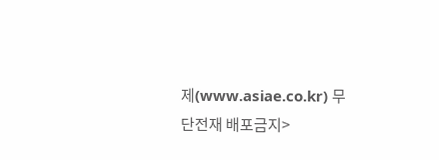제(www.asiae.co.kr) 무단전재 배포금지>